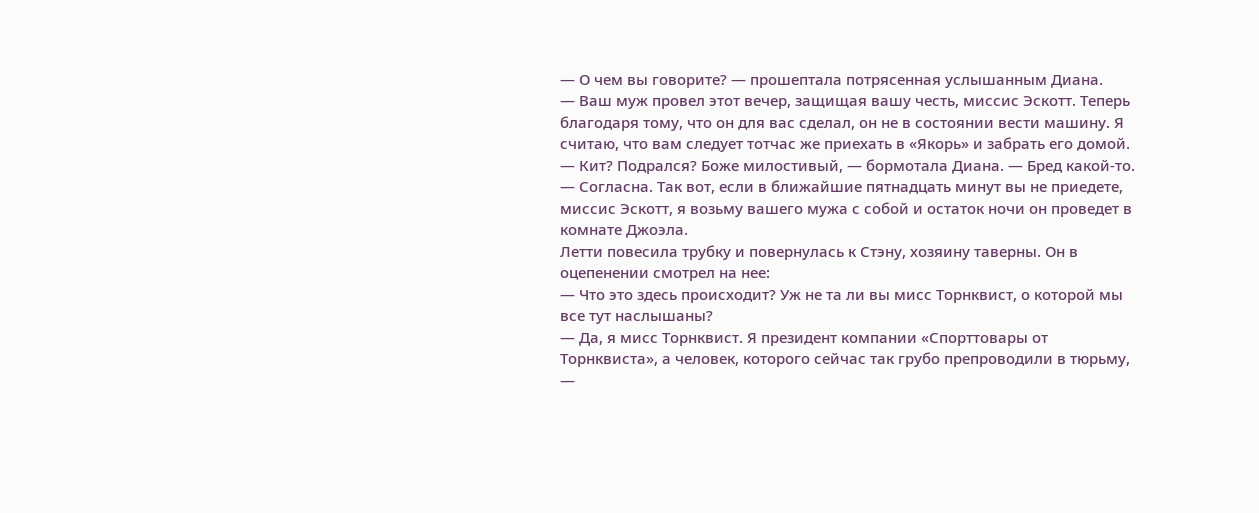— О чем вы говорите? — прошептала потрясенная услышанным Диана.
— Ваш муж провел этот вечер, защищая вашу честь, миссис Эскотт. Теперь благодаря тому, что он для вас сделал, он не в состоянии вести машину. Я считаю, что вам следует тотчас же приехать в «Якорь» и забрать его домой.
— Кит? Подрался? Боже милостивый, — бормотала Диана. — Бред какой-то.
— Согласна. Так вот, если в ближайшие пятнадцать минут вы не приедете, миссис Эскотт, я возьму вашего мужа с собой и остаток ночи он проведет в комнате Джоэла.
Летти повесила трубку и повернулась к Стэну, хозяину таверны. Он в оцепенении смотрел на нее:
— Что это здесь происходит? Уж не та ли вы мисс Торнквист, о которой мы все тут наслышаны?
— Да, я мисс Торнквист. Я президент компании «Спорттовары от Торнквиста», а человек, которого сейчас так грубо препроводили в тюрьму, —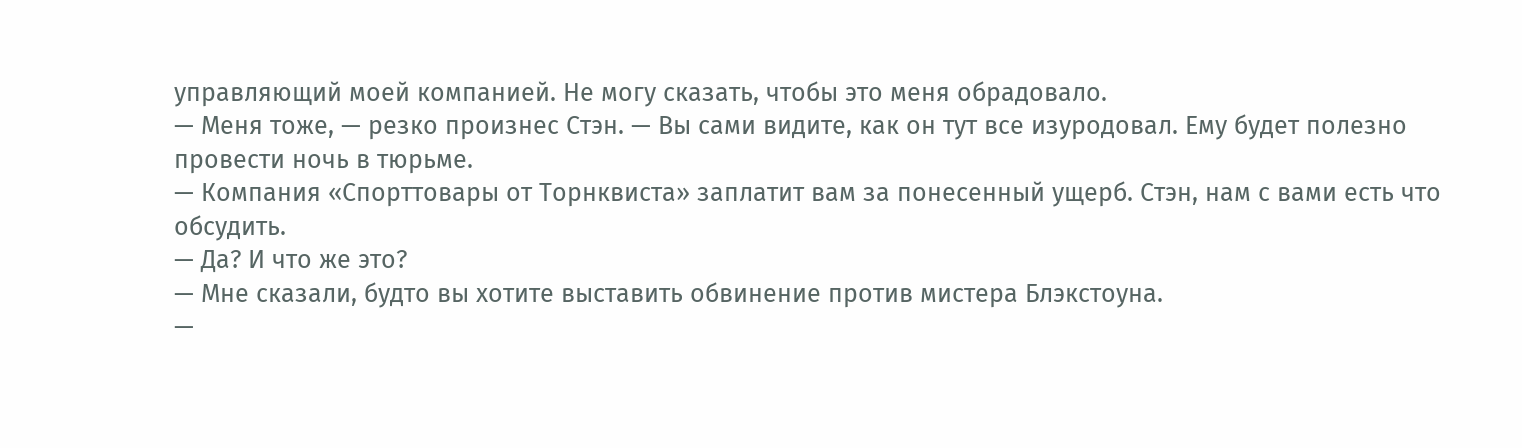управляющий моей компанией. Не могу сказать, чтобы это меня обрадовало.
— Меня тоже, — резко произнес Стэн. — Вы сами видите, как он тут все изуродовал. Ему будет полезно провести ночь в тюрьме.
— Компания «Спорттовары от Торнквиста» заплатит вам за понесенный ущерб. Стэн, нам с вами есть что обсудить.
— Да? И что же это?
— Мне сказали, будто вы хотите выставить обвинение против мистера Блэкстоуна.
—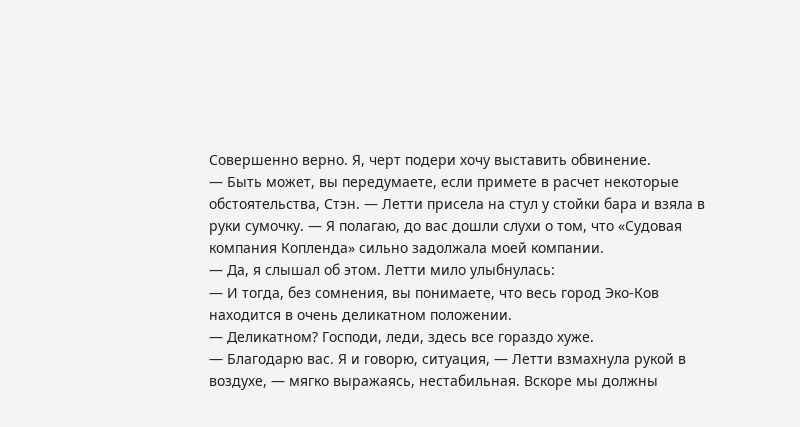Совершенно верно. Я, черт подери хочу выставить обвинение.
— Быть может, вы передумаете, если примете в расчет некоторые обстоятельства, Стэн. — Летти присела на стул у стойки бара и взяла в руки сумочку. — Я полагаю, до вас дошли слухи о том, что «Судовая компания Копленда» сильно задолжала моей компании.
— Да, я слышал об этом. Летти мило улыбнулась:
— И тогда, без сомнения, вы понимаете, что весь город Эко-Ков находится в очень деликатном положении.
— Деликатном? Господи, леди, здесь все гораздо хуже.
— Благодарю вас. Я и говорю, ситуация, — Летти взмахнула рукой в воздухе, — мягко выражаясь, нестабильная. Вскоре мы должны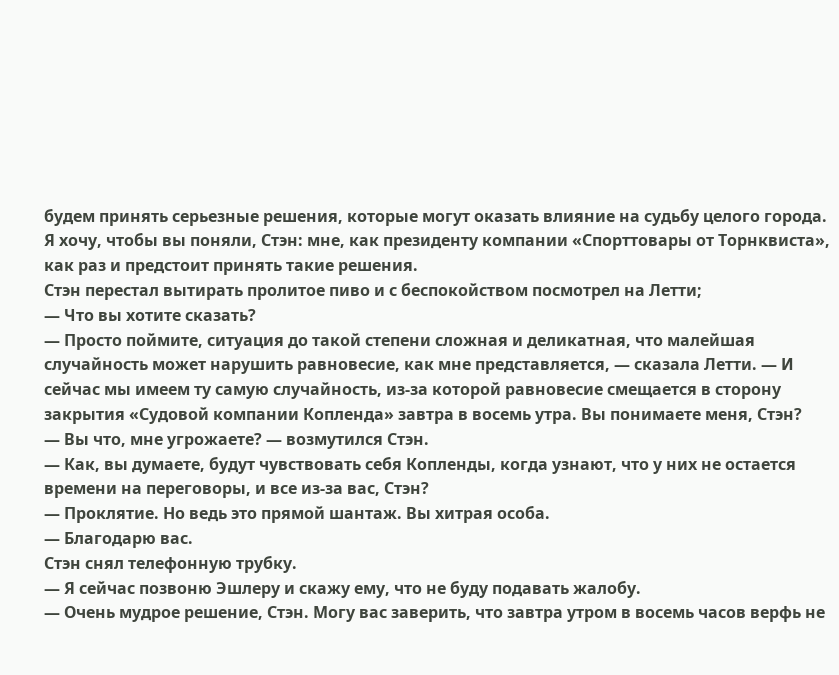будем принять серьезные решения, которые могут оказать влияние на судьбу целого города. Я хочу, чтобы вы поняли, Стэн: мне, как президенту компании «Спорттовары от Торнквиста», как раз и предстоит принять такие решения.
Стэн перестал вытирать пролитое пиво и с беспокойством посмотрел на Летти;
— Что вы хотите сказать?
— Просто поймите, ситуация до такой степени сложная и деликатная, что малейшая случайность может нарушить равновесие, как мне представляется, — сказала Летти. — И сейчас мы имеем ту самую случайность, из-за которой равновесие смещается в сторону закрытия «Судовой компании Копленда» завтра в восемь утра. Вы понимаете меня, Стэн?
— Вы что, мне угрожаете? — возмутился Стэн.
— Как, вы думаете, будут чувствовать себя Копленды, когда узнают, что у них не остается времени на переговоры, и все из-за вас, Стэн?
— Проклятие. Но ведь это прямой шантаж. Вы хитрая особа.
— Благодарю вас.
Стэн снял телефонную трубку.
— Я сейчас позвоню Эшлеру и скажу ему, что не буду подавать жалобу.
— Очень мудрое решение, Стэн. Могу вас заверить, что завтра утром в восемь часов верфь не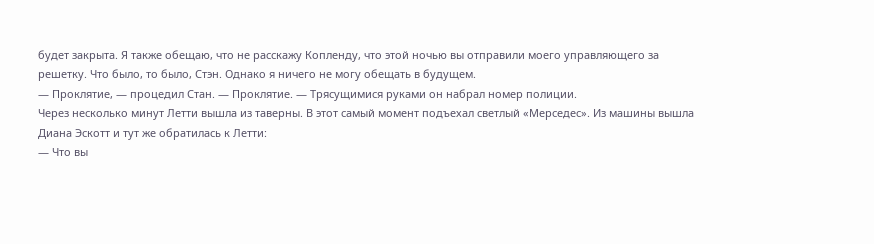будет закрыта. Я также обещаю, что не расскажу Копленду, что этой ночью вы отправили моего управляющего за решетку. Что было, то было, Стэн. Однако я ничего не могу обещать в будущем.
— Проклятие, — процедил Стан. — Проклятие. — Трясущимися руками он набрал номер полиции.
Через несколько минут Летти вышла из таверны. В этот самый момент подъехал светлый «Мерседес». Из машины вышла Диана Эскотт и тут же обратилась к Летти:
— Что вы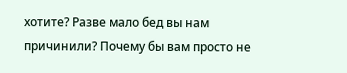хотите? Разве мало бед вы нам причинили? Почему бы вам просто не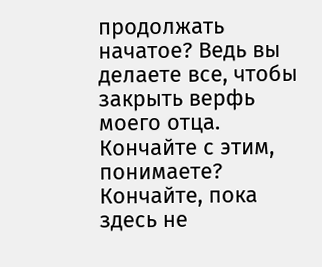продолжать начатое? Ведь вы делаете все, чтобы закрыть верфь моего отца. Кончайте с этим, понимаете? Кончайте, пока здесь не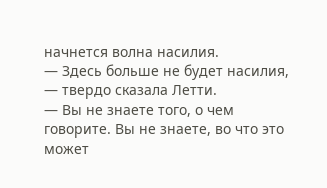начнется волна насилия.
— Здесь больше не будет насилия, — твердо сказала Летти.
— Вы не знаете того, о чем говорите. Вы не знаете, во что это может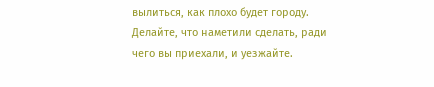вылиться, как плохо будет городу. Делайте, что наметили сделать, ради чего вы приехали, и уезжайте.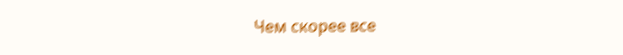Чем скорее все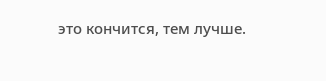это кончится, тем лучше.